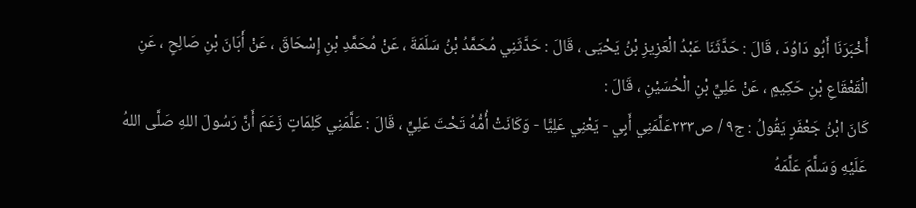أَخْبَرَنَا أَبُو دَاوُدَ ، قَالَ : حَدَّثَنَا عَبْدُ الْعَزِيزِ بْنُ يَحْيَى ، قَالَ : حَدَّثَنِي مُحَمَّدُ بْنُ سَلَمَةَ ، عَنْ مُحَمَّدِ بْنِ إِسْحَاقَ ، عَنْ أَبَانَ بْنِ صَالِحٍ ، عَنِ الْقَعْقَاعِ بْنِ حَكِيمٍ ، عَنْ عَلِيِّ بْنِ الْحُسَيْنِ ، قَالَ :
كَانَ ابْنُ جَعْفَرٍ يَقُولُ : ج٩ / ص٢٣٣عَلَّمَنِي أَبِي - يَعْنِي عَلِيًّا - وَكَانَتْ أُمُّهُ تَحْتَ عَلِيٍّ ، قَالَ : عَلَّمَنِي كَلِمَاتٍ زَعَمَ أَنَّ رَسُولَ اللهِ صَلَّى اللهُ عَلَيْهِ وَسَلَّمَ عَلَّمَهُ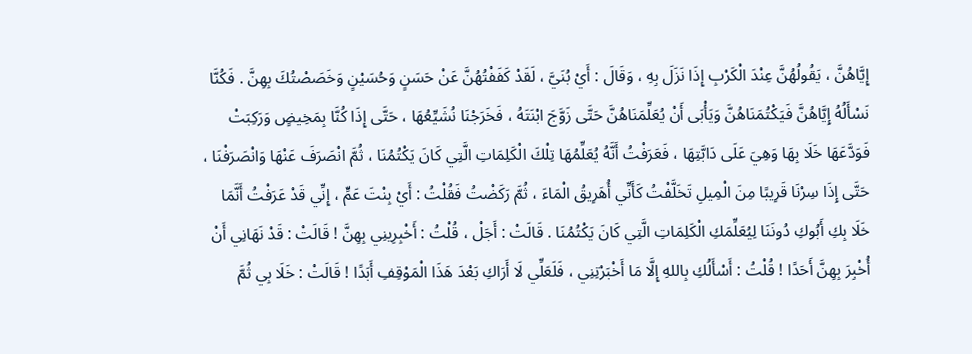إِيَّاهُنَّ ، يَقُولُهُنَّ عِنْدَ الْكَرْبِ إِذَا نَزَلَ بِهِ ، وَقَالَ : أَيْ بُنَيَّ ، لَقَدْ كَفَفْتُهُنَّ عَنْ حَسَنٍ وَحُسَيْنٍ وَخَصَصْتُكَ بِهِنَّ . فَكُنَّا نَسْأَلُهُ إِيَّاهُنَّ فَيَكْتُمَنَاهُنَّ وَيَأْبَى أَنْ يُعَلِّمَنَاهُنَّ حَتَّى زَوَّجَ ابْنَتَهُ ، فَخَرَجْنَا نُشَيِّعُهَا ، حَتَّى إِذَا كُنَّا بِمَخِيضٍ وَرَكِبَتْ فَوَدَّعَهَا خَلَا بِهَا وَهِيَ عَلَى دَابَّتِهَا ، فَعَرَفْتُ أَنَّهُ يُعَلِّمُهَا تِلْكَ الْكَلِمَاتِ الَّتِي كَانَ يَكْتُمُنَا ، ثُمَّ انْصَرَفَ عَنْهَا وَانْصَرَفْنَا ، حَتَّى إِذَا سِرْنَا قَرِيبًا مِنَ الْمِيلِ تَخَلَّفْتُ كَأَنِّي أُهَرِيقُ الْمَاءَ ، ثُمَّ رَكَضْتُ فَقُلْتُ : أَيْ بِنْتَ عَمٍّ ، إِنِّي قَدْ عَرَفْتُ أَنَّمَا خَلَا بِكِ أَبُوكِ دُونَنَا لِيُعَلِّمَكِ الْكَلِمَاتِ الَّتِي كَانَ يَكْتُمُنَا . قَالَتْ : أَجَلْ ، قُلْتُ : أَخْبِرِينِي بِهِنَّ ! قَالَتْ : قَدْ نَهَانِي أَنْ أُخْبِرَ بِهِنَّ أَحَدًا ! قُلْتُ : أَسْأَلُكِ بِاللهِ إِلَّا مَا أَخْبَرْتِنِي ، فَلَعَلِّي لَا أَرَاكِ بَعْدَ هَذَا الْمَوْقِفِ أَبَدًا ! قَالَتْ : خَلَا بِي ثُمَّ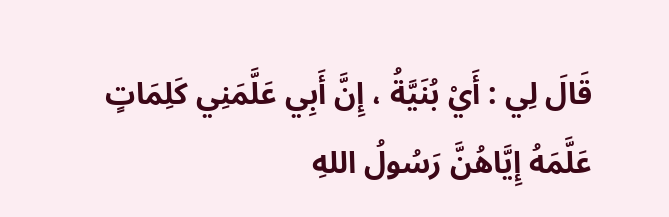قَالَ لِي : أَيْ بُنَيَّةُ ، إِنَّ أَبِي عَلَّمَنِي كَلِمَاتٍ عَلَّمَهُ إِيَّاهُنَّ رَسُولُ اللهِ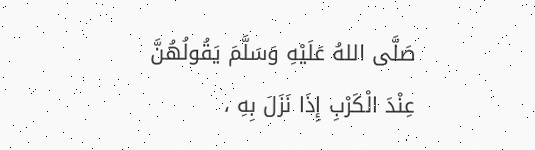صَلَّى اللهُ عَلَيْهِ وَسَلَّمَ يَقُولُهُنَّ عِنْدَ الْكَرْبِ إِذَا نَزَلَ بِهِ ،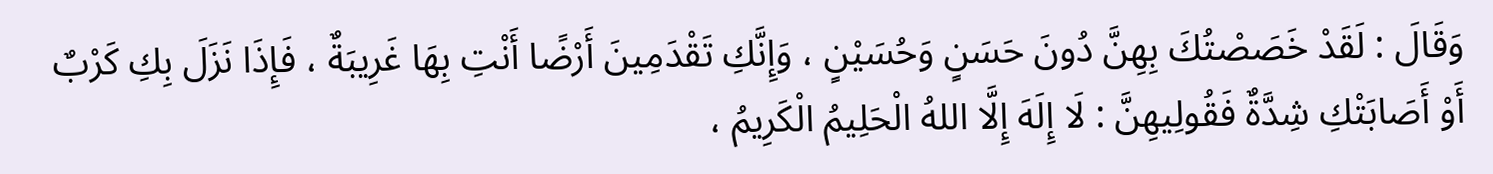وَقَالَ : لَقَدْ خَصَصْتُكَ بِهِنَّ دُونَ حَسَنٍ وَحُسَيْنٍ ، وَإِنَّكِ تَقْدَمِينَ أَرْضًا أَنْتِ بِهَا غَرِيبَةٌ ، فَإِذَا نَزَلَ بِكِ كَرْبٌ أَوْ أَصَابَتْكِ شِدَّةٌ فَقُولِيهِنَّ : لَا إِلَهَ إِلَّا اللهُ الْحَلِيمُ الْكَرِيمُ ،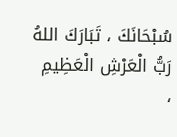سُبْحَانَكَ ، تَبَارَكَ اللهُ رَبُّ الْعَرْشِ الْعَظِيمِ ،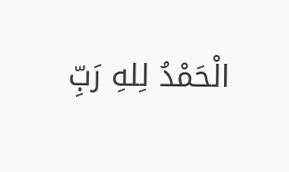الْحَمْدُ لِلهِ رَبِّ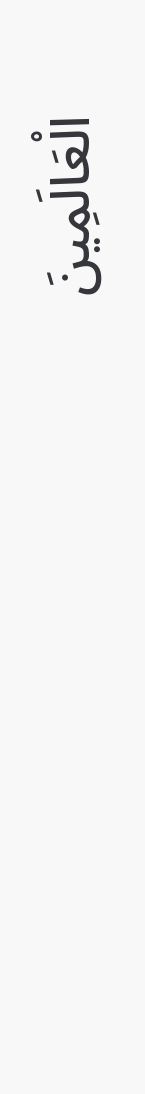الْعَالَمِينَ